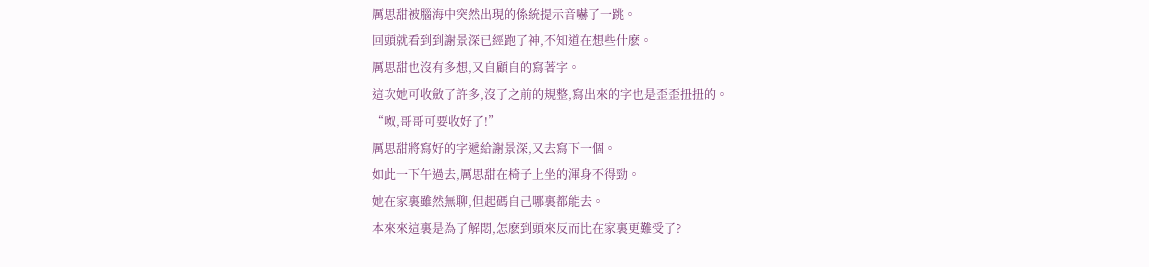厲思甜被腦海中突然出現的係統提示音嚇了一跳。
回頭就看到到謝景深已經跑了神,不知道在想些什麽。
厲思甜也沒有多想,又自顧自的寫著字。
這次她可收斂了許多,沒了之前的規整,寫出來的字也是歪歪扭扭的。
“呶,哥哥可要收好了!”
厲思甜將寫好的字遞給謝景深,又去寫下一個。
如此一下午過去,厲思甜在椅子上坐的渾身不得勁。
她在家裏雖然無聊,但起碼自己哪裏都能去。
本來來這裏是為了解悶,怎麽到頭來反而比在家裏更難受了?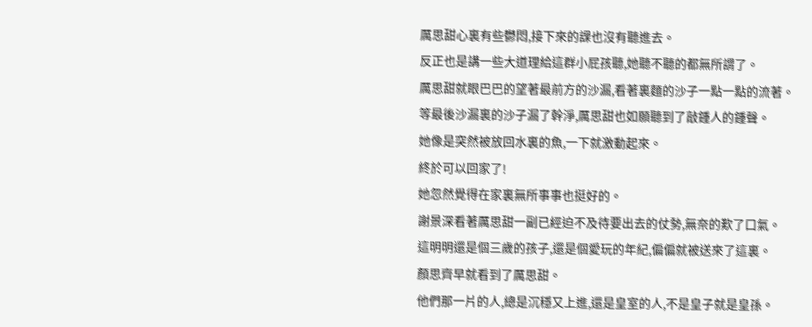厲思甜心裏有些鬱悶,接下來的課也沒有聽進去。
反正也是講一些大道理給這群小屁孩聽,她聽不聽的都無所謂了。
厲思甜就眼巴巴的望著最前方的沙漏,看著裏麵的沙子一點一點的流著。
等最後沙漏裏的沙子漏了幹淨,厲思甜也如願聽到了敲鍾人的鍾聲。
她像是突然被放回水裏的魚,一下就激動起來。
終於可以回家了!
她忽然覺得在家裏無所事事也挺好的。
謝景深看著厲思甜一副已經迫不及待要出去的仗勢,無奈的歎了口氣。
這明明還是個三歲的孩子,還是個愛玩的年紀,偏偏就被送來了這裏。
顏思齊早就看到了厲思甜。
他們那一片的人,總是沉穩又上進,還是皇室的人,不是皇子就是皇孫。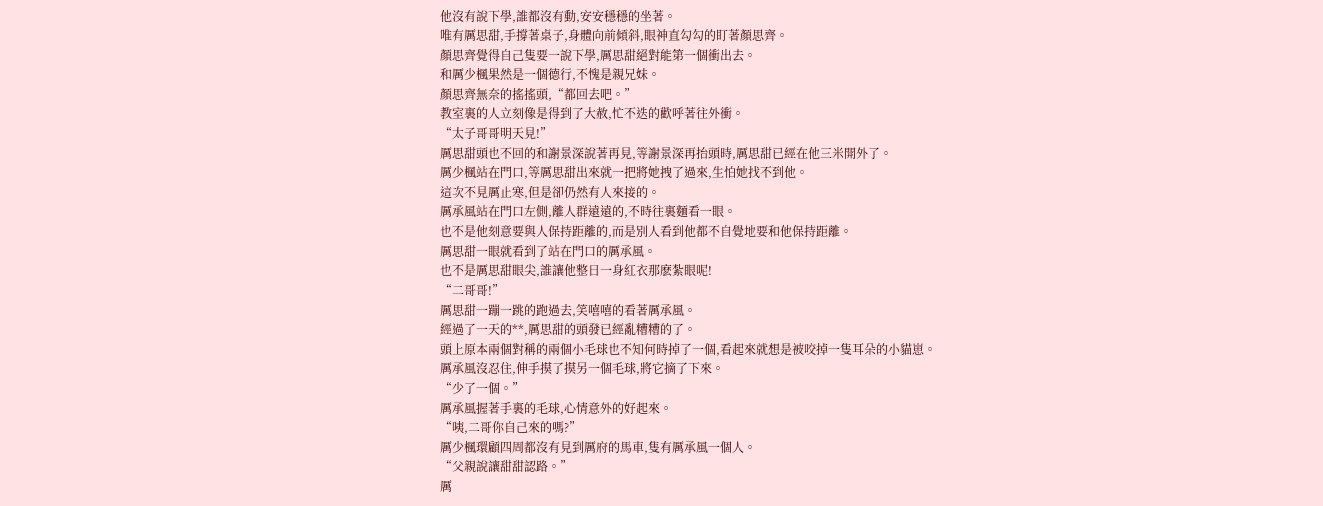他沒有說下學,誰都沒有動,安安穩穩的坐著。
唯有厲思甜,手撐著桌子,身體向前傾斜,眼神直勾勾的盯著顏思齊。
顏思齊覺得自己隻要一說下學,厲思甜絕對能第一個衝出去。
和厲少楓果然是一個德行,不愧是親兄妹。
顏思齊無奈的搖搖頭,“都回去吧。”
教室裏的人立刻像是得到了大赦,忙不迭的歡呼著往外衝。
“太子哥哥明天見!”
厲思甜頭也不回的和謝景深說著再見,等謝景深再抬頭時,厲思甜已經在他三米開外了。
厲少楓站在門口,等厲思甜出來就一把將她拽了過來,生怕她找不到他。
這次不見厲止寒,但是卻仍然有人來接的。
厲承風站在門口左側,離人群遠遠的,不時往裏麵看一眼。
也不是他刻意要與人保持距離的,而是別人看到他都不自覺地要和他保持距離。
厲思甜一眼就看到了站在門口的厲承風。
也不是厲思甜眼尖,誰讓他整日一身紅衣那麽紮眼呢!
“二哥哥!”
厲思甜一蹦一跳的跑過去,笑嘻嘻的看著厲承風。
經過了一天的**,厲思甜的頭發已經亂糟糟的了。
頭上原本兩個對稱的兩個小毛球也不知何時掉了一個,看起來就想是被咬掉一隻耳朵的小貓崽。
厲承風沒忍住,伸手摸了摸另一個毛球,將它摘了下來。
“少了一個。”
厲承風握著手裏的毛球,心情意外的好起來。
“咦,二哥你自己來的嗎?”
厲少楓環顧四周都沒有見到厲府的馬車,隻有厲承風一個人。
“父親說讓甜甜認路。”
厲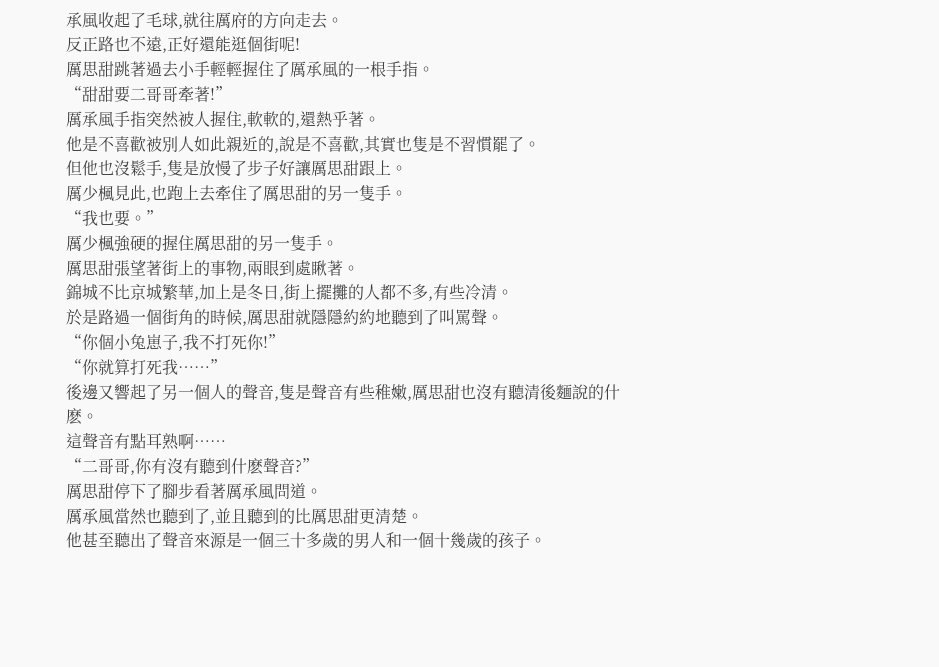承風收起了毛球,就往厲府的方向走去。
反正路也不遠,正好還能逛個街呢!
厲思甜跳著過去小手輕輕握住了厲承風的一根手指。
“甜甜要二哥哥牽著!”
厲承風手指突然被人握住,軟軟的,還熱乎著。
他是不喜歡被別人如此親近的,說是不喜歡,其實也隻是不習慣罷了。
但他也沒鬆手,隻是放慢了步子好讓厲思甜跟上。
厲少楓見此,也跑上去牽住了厲思甜的另一隻手。
“我也要。”
厲少楓強硬的握住厲思甜的另一隻手。
厲思甜張望著街上的事物,兩眼到處瞅著。
錦城不比京城繁華,加上是冬日,街上擺攤的人都不多,有些冷清。
於是路過一個街角的時候,厲思甜就隱隱約約地聽到了叫罵聲。
“你個小兔崽子,我不打死你!”
“你就算打死我……”
後邊又響起了另一個人的聲音,隻是聲音有些稚嫩,厲思甜也沒有聽清後麵說的什麽。
這聲音有點耳熟啊……
“二哥哥,你有沒有聽到什麽聲音?”
厲思甜停下了腳步看著厲承風問道。
厲承風當然也聽到了,並且聽到的比厲思甜更清楚。
他甚至聽出了聲音來源是一個三十多歲的男人和一個十幾歲的孩子。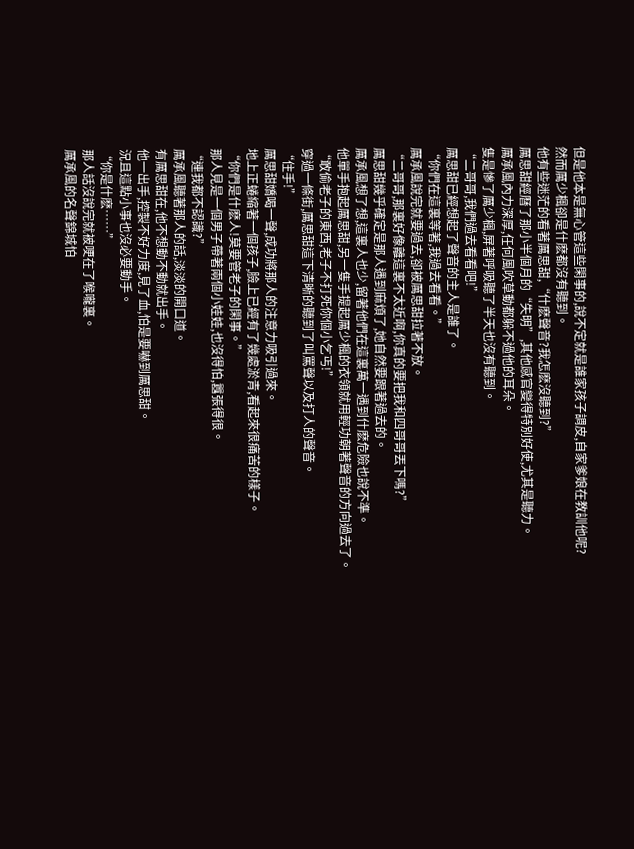但是他本是無心管這些閑事的,說不定就是誰家孩子調皮,自家爹娘在教訓他呢?
然而厲少楓卻是什麽都沒有聽到。
他有些迷茫的看著厲思甜,“什麽聲音?我怎麽沒聽到?”
厲思甜經曆了那小半個月的“失明”,其他感官變得特別好使,尤其是聽力。
厲承風內力深厚,任何風吹草動都躲不過他的耳朵。
隻是慘了厲少楓,屏著呼吸聽了半天也沒有聽到。
“二哥哥,我們過去看看吧!”
厲思甜已經想起了聲音的主人是誰了。
“你們在這裏等著,我過去看看。”
厲承風說完就要過去,卻被厲思甜拉著不放。
“二哥哥,那裏好像離這裏不太近啊,你真的要把我和四哥哥丟下嗎?”
厲思甜幾乎確定是那人遇到麻煩了,她自然要跟著過去的。
厲承風想了想,這裏人也少,留著他們在這裏萬一遇到什麽危險也說不準。
他單手抱起厲思甜,另一隻手提起厲少楓的衣領就用輕功朝著聲音的方向過去了。
“敢偷老子的東西,老子不打死你個小乞丐!”
穿過一條街,厲思甜這下清晰的聽到了叫罵聲以及打人的聲音。
“住手!”
厲思甜嬌喝一聲,成功將那人的注意力吸引過來。
地上正蜷縮著一個孩子,臉上已經有了幾處淤青,看起來很痛苦的樣子。
“你們是什麽人!莫要管老子的閑事。”
那人見是一個男子帶著兩個小娃娃,也沒得怕,囂張得很。
“連我都不認識?”
厲承風聽著那人的話,淡淡的開口道。
有厲思甜在,他不想動不動就出手。
他一出手,控製不好力度,見了血,怕是要嚇到厲思甜。
況且這點小事也沒必要動手。
“你是什麽……”
那人話沒說完就被哽在了喉嚨裏。
厲承風的名聲錦城怕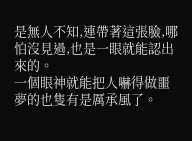是無人不知,連帶著這張臉,哪怕沒見過,也是一眼就能認出來的。
一個眼神就能把人嚇得做噩夢的也隻有是厲承風了。